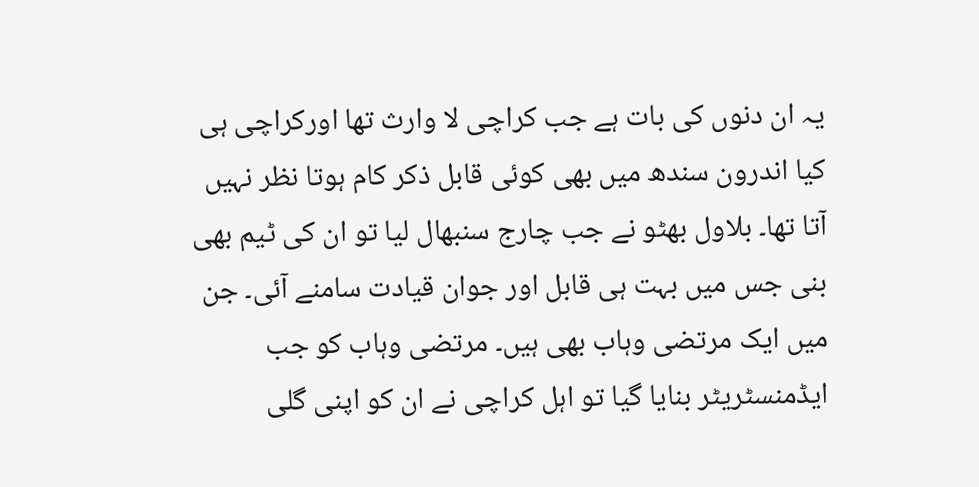یہ ان دنوں کی بات ہے جب کراچی لا وارث تھا اورکراچی ہی کیا اندرون سندھ میں بھی کوئی قابل ذکر کام ہوتا نظر نہیں آتا تھا۔ بلاول بھٹو نے جب چارج سنبھال لیا تو ان کی ٹیم بھی بنی جس میں بہت ہی قابل اور جوان قیادت سامنے آئی۔ جن میں ایک مرتضی وہاب بھی ہیں۔ مرتضی وہاب کو جب ایڈمنسٹریٹر بنایا گیا تو اہل کراچی نے ان کو اپنی گلی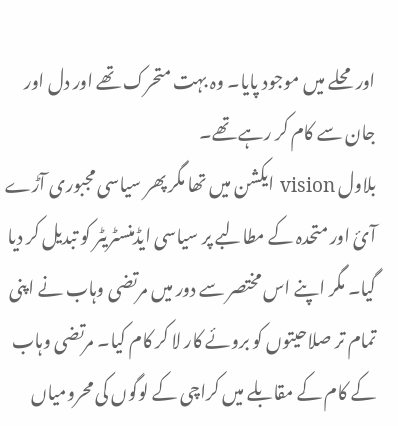اور محلے میں موجود پایا۔ وہ بہت متحرک تھے اور دل اور جان سے کام کر رہے تھے۔
بلاول vision ایکشن میں تھا مگر پھر سیاسی مجبوری آڑے آئ اور متحدہ کے مطالبے پر سیاسی ایڈمنسٹریٹر کو تبدیل کر دیا گیا۔ مگر اپنے اس مختصر سے دور میں مرتضی وہاب نے اپنی تمام تر صلاحیتوں کو بروئے کار لا کر کام کیا۔ مرتضی وہاب کے کام کے مقابلے میں کراچی کے لوگوں کی محرومیاں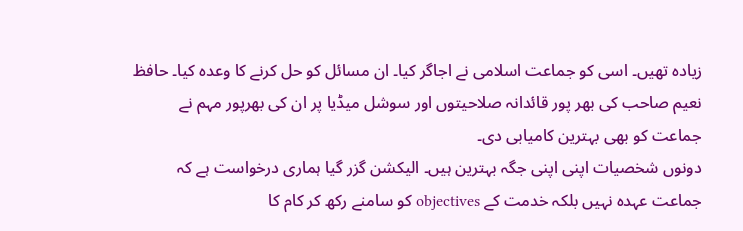زیادہ تھیں۔ اسی کو جماعت اسلامی نے اجاگر کیا۔ ان مسائل کو حل کرنے کا وعدہ کیا۔ حافظ نعیم صاحب کی بھر پور قائدانہ صلاحیتوں اور سوشل میڈیا پر ان کی بھرپور مہم نے جماعت کو بھی بہترین کامیابی دی۔
دونوں شخصیات اپنی اپنی جگہ بہترین ہیں۔ الیکشن گزر گیا ہماری درخواست ہے کہ جماعت عہدہ نہیں بلکہ خدمت کے objectives کو سامنے رکھ کر کام کا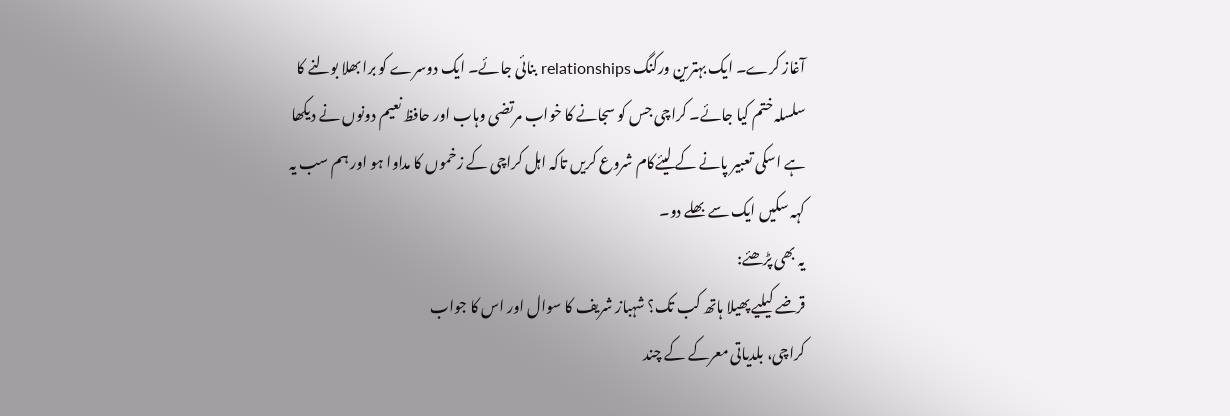آغاز کرے۔ ایک بہترین ورکنگ relationships بنائی جائے۔ ایک دوسرے کو برا بھلا بولنے کا سلسلہ ختم کیا جائے۔ کراچی جس کو سجانے کا خواب مرتضی وہاب اور حافظ نعیم دونوں نے دیکھا ہے اسکی تعبیر پانے کے لیئےکام شروع کریں تاکہ اہل کراچی کے زخموں کا مداوا ہو اور ہم سب یہ کہہ سکیں ایک سے بھلے دو۔
یہ بھی پڑھئے:
قرضے کیلیے پھیلا ہاتھ کب تک؟ شہباز شریف کا سوال اور اس کا جواب
کراچی، بلدیاتی معرکے کے چند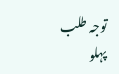توجہ طلب پہلو